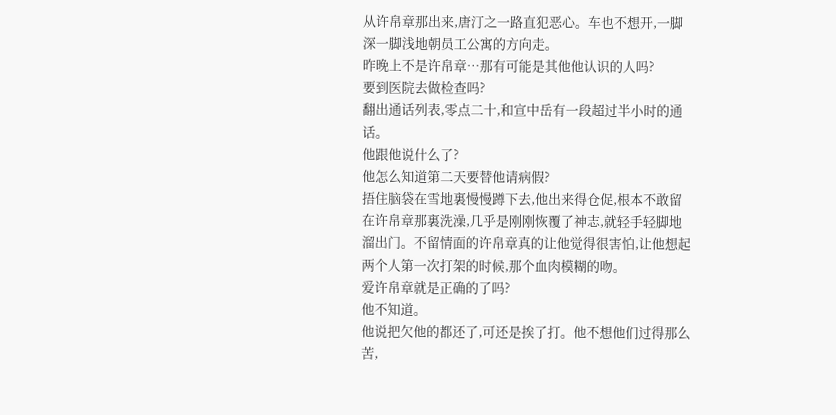从许帛章那出来,唐汀之一路直犯恶心。车也不想开,一脚深一脚浅地朝员工公寓的方向走。
昨晚上不是许帛章…那有可能是其他他认识的人吗?
要到医院去做检查吗?
翻出通话列表,零点二十,和宣中岳有一段超过半小时的通话。
他跟他说什么了?
他怎么知道第二天要替他请病假?
捂住脑袋在雪地裏慢慢蹲下去,他出来得仓促,根本不敢留在许帛章那裏洗澡,几乎是刚刚恢覆了神志,就轻手轻脚地溜出门。不留情面的许帛章真的让他觉得很害怕,让他想起两个人第一次打架的时候,那个血肉模糊的吻。
爱许帛章就是正确的了吗?
他不知道。
他说把欠他的都还了,可还是挨了打。他不想他们过得那么苦,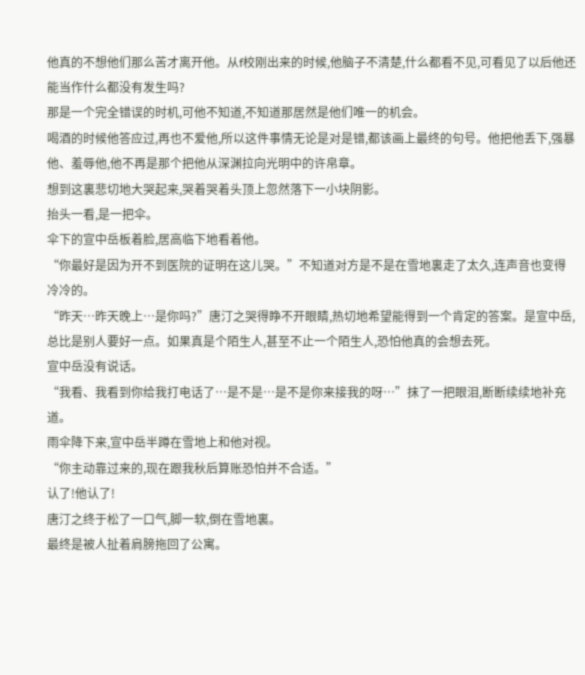他真的不想他们那么苦才离开他。从f校刚出来的时候,他脑子不清楚,什么都看不见,可看见了以后他还能当作什么都没有发生吗?
那是一个完全错误的时机,可他不知道,不知道那居然是他们唯一的机会。
喝酒的时候他答应过,再也不爱他,所以这件事情无论是对是错,都该画上最终的句号。他把他丢下,强暴他、羞辱他,他不再是那个把他从深渊拉向光明中的许帛章。
想到这裏悲切地大哭起来,哭着哭着头顶上忽然落下一小块阴影。
抬头一看,是一把伞。
伞下的宣中岳板着脸,居高临下地看着他。
“你最好是因为开不到医院的证明在这儿哭。”不知道对方是不是在雪地裏走了太久,连声音也变得冷冷的。
“昨天…昨天晚上…是你吗?”唐汀之哭得睁不开眼睛,热切地希望能得到一个肯定的答案。是宣中岳,总比是别人要好一点。如果真是个陌生人,甚至不止一个陌生人,恐怕他真的会想去死。
宣中岳没有说话。
“我看、我看到你给我打电话了…是不是…是不是你来接我的呀…”抹了一把眼泪,断断续续地补充道。
雨伞降下来,宣中岳半蹲在雪地上和他对视。
“你主动靠过来的,现在跟我秋后算账恐怕并不合适。”
认了!他认了!
唐汀之终于松了一口气,脚一软,倒在雪地裏。
最终是被人扯着肩膀拖回了公寓。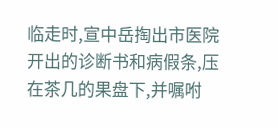临走时,宣中岳掏出市医院开出的诊断书和病假条,压在茶几的果盘下,并嘱咐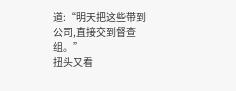道:“明天把这些带到公司,直接交到督查组。”
扭头又看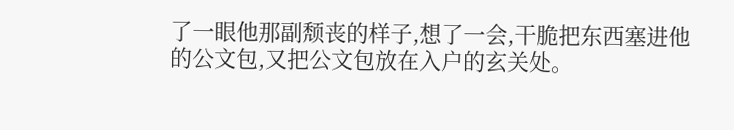了一眼他那副颓丧的样子,想了一会,干脆把东西塞进他的公文包,又把公文包放在入户的玄关处。